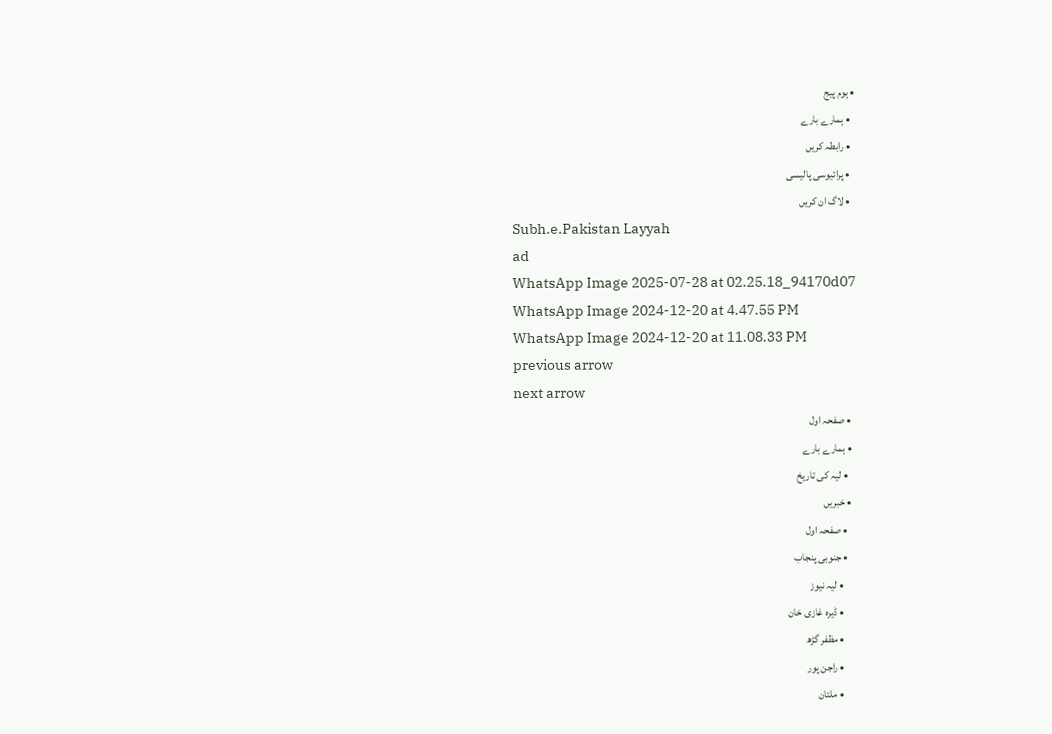• ہوم پیج
  • ہمارے بارے
  • رابطہ کریں
  • پرائیوسی پالیسی
  • لاگ ان کریں
Subh.e.Pakistan Layyah
ad
WhatsApp Image 2025-07-28 at 02.25.18_94170d07
WhatsApp Image 2024-12-20 at 4.47.55 PM
WhatsApp Image 2024-12-20 at 11.08.33 PM
previous arrow
next arrow
  • صفحہ اول
  • ہمارے بارے
    • لیہ کی تاریخ
  • خبریں
    • صفحہ اول
    • جنوبی پنجاب
      • لیہ نیوز
      • ڈیرہ غازی خان
      • مظفر گڑھ
      • راجن پور
      • ملتان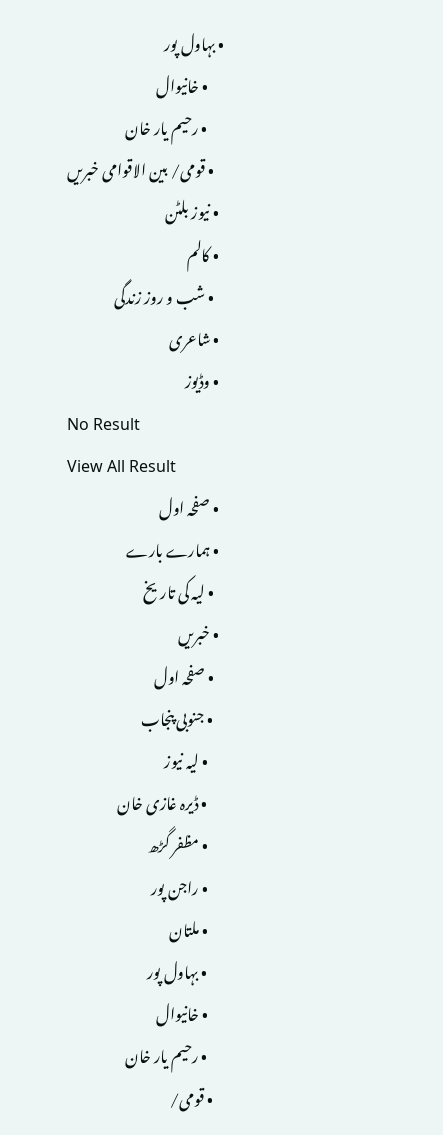• بہاول پور
      • خانیوال
      • رحیم یار خان
    • قومی/ بین الاقوامی خبریں
  • نیوز بلٹن
  • کالم
    • شب و روز زندگی
  • شاعری
  • وڈیوز
No Result
View All Result
  • صفحہ اول
  • ہمارے بارے
    • لیہ کی تاریخ
  • خبریں
    • صفحہ اول
    • جنوبی پنجاب
      • لیہ نیوز
      • ڈیرہ غازی خان
      • مظفر گڑھ
      • راجن پور
      • ملتان
      • بہاول پور
      • خانیوال
      • رحیم یار خان
    • قومی/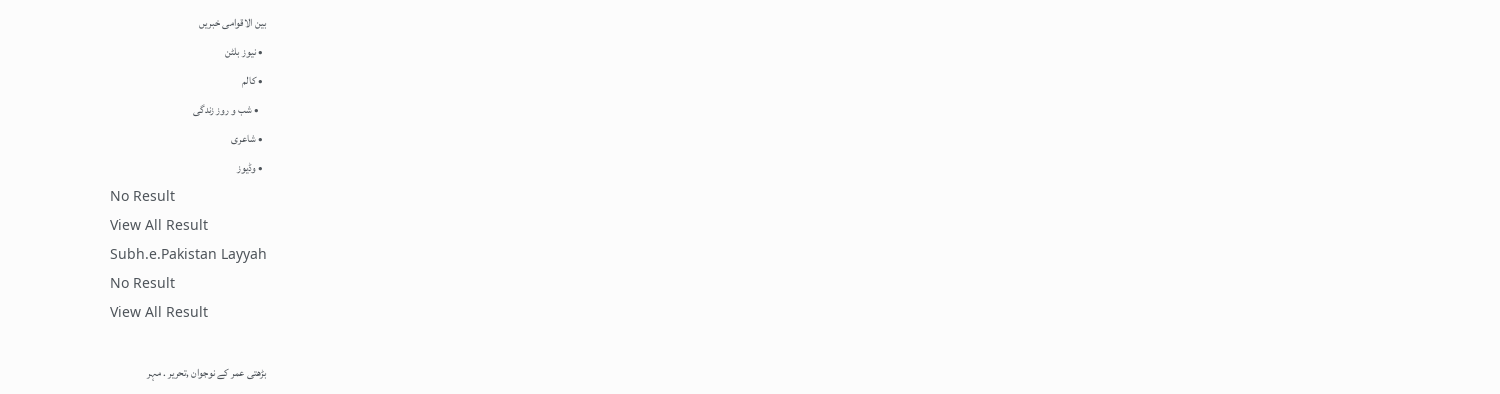بین الاقوامی خبریں
  • نیوز بلٹن
  • کالم
    • شب و روز زندگی
  • شاعری
  • وڈیوز
No Result
View All Result
Subh.e.Pakistan Layyah
No Result
View All Result

بڑھتی عمر کے نوجوان ,تحریر . مہر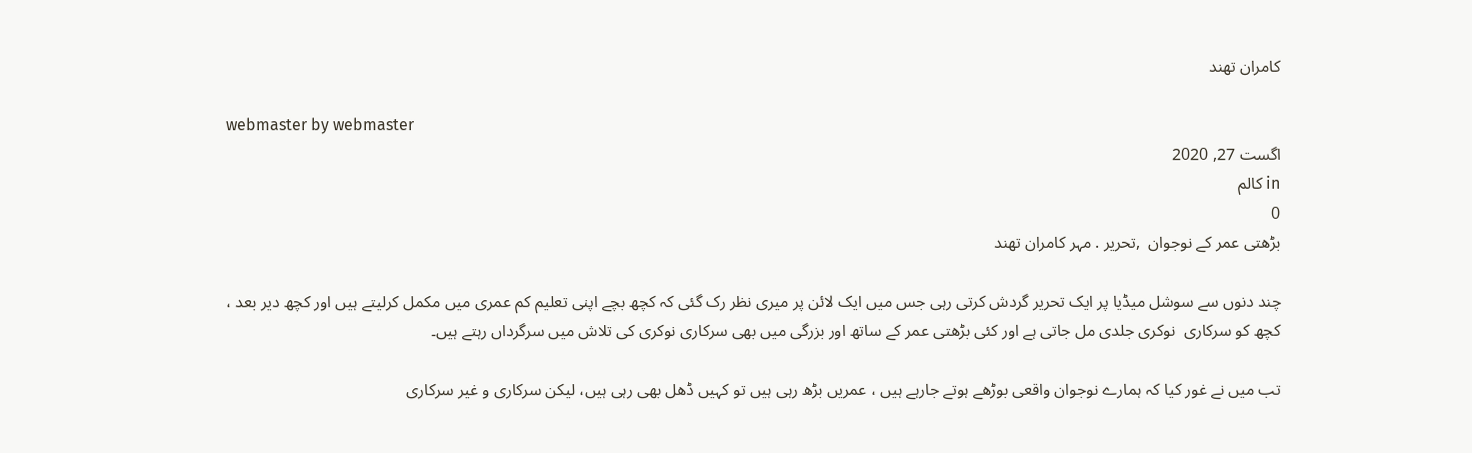کامران تھند

webmaster by webmaster
اگست 27, 2020
in کالم
0
بڑھتی عمر کے نوجوان  ,تحریر . مہر کامران تھند

چند دنوں سے سوشل میڈیا پر ایک تحریر گردش کرتی رہی جس میں ایک لائن پر میری نظر رک گئی کہ کچھ بچے اپنی تعلیم کم عمری میں مکمل کرلیتے ہیں اور کچھ دیر بعد ، کچھ کو سرکاری  نوکری جلدی مل جاتی ہے اور کئی بڑھتی عمر کے ساتھ اور بزرگی میں بھی سرکاری نوکری کی تلاش میں سرگرداں رہتے ہیں۔

تب میں نے غور کیا کہ ہمارے نوجوان واقعی بوڑھے ہوتے جارہے ہیں ، عمریں بڑھ رہی ہیں تو کہیں ڈھل بھی رہی ہیں، لیکن سرکاری و غیر سرکاری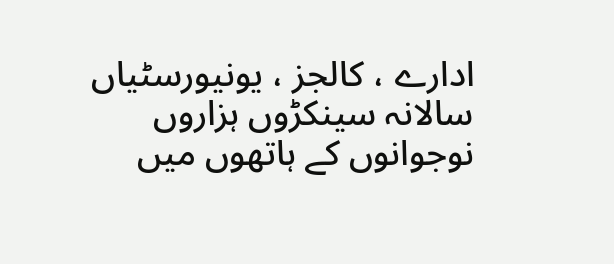ادارے ، کالجز ، یونیورسٹیاں سالانہ سینکڑوں ہزاروں نوجوانوں کے ہاتھوں میں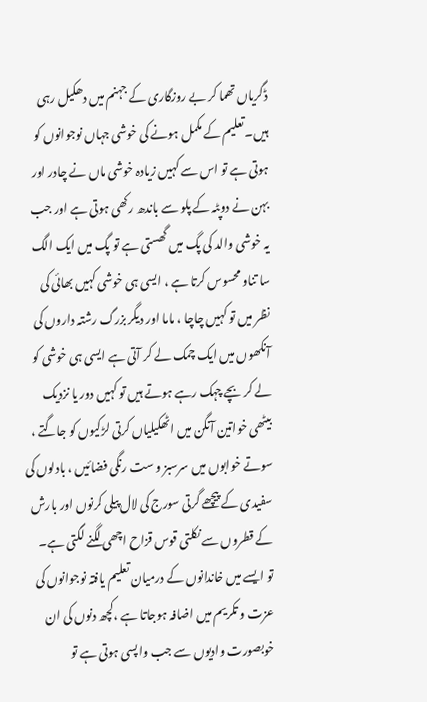ڈگریاں تھما کر بے روزگاری کے جہنم میں دھکیل رہی ہیں۔تعلیم کے مکمل ہونے کی خوشی جہاں نوجوانوں کو ہوتی ہے تو اس سے کہیں زیادہ خوشی ماں نے چادر اور بہن نے دوپٹہ کے پلو سے باندھ رکھی ہوتی ہے اور جب یہ خوشی والد کی پگ میں گھستی ہے تو پگ میں ایک الگ سا تناو محسوس کرتا ہے ، ایسی ہی خوشی کہیں بھائی کی نظر میں تو کہیں چاچا ، ماما اور دیگر بزرگ رشتہ داروں کی آنکھوں میں ایک چمک لے کر آتی ہے ایسی ہی خوشی کو لے کر بچے چہک رہے ہوتے ہیں تو کہیں دور یا نزدیک بیٹھی خواتین آنگن میں اٹھکیلیاں کرتی لڑکیوں کو جاگتے ، سوتے خوابوں میں سرسبز و ست رنگی فضائیں ، بادلوں کی سفیدی کے پیچھے گرتی سورج کی لال پیلی کرنوں اور بارش کے قطروں سے نکلتی قوس قزاح اچھی لگنے لگتی ہے۔ تو ایسے میں خاندانوں کے درمیان تعلیم یافتہ نوجوانوں کی عزت و تکریم میں اضافہ ہوجاتا ہے ،کچھ دنوں کی ان خوبصورت وادیوں سے جب واپسی ہوتی ہے تو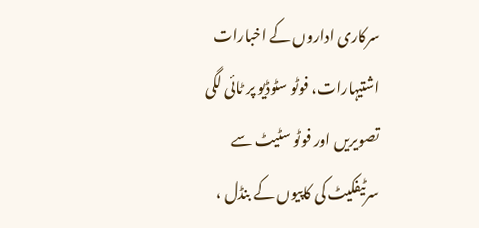سرکاری اداروں کے اخبارات اشتیہارات، فوٹو سٹوڈیو پر ٹائی لگی تصویریں اور فوٹو سٹیٹ سے سرٹیفکیٹ کی کاپیوں کے بنڈل ،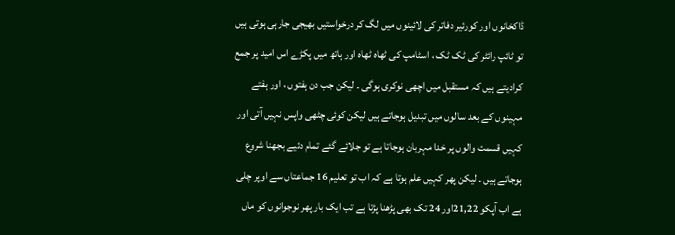ڈاکخانوں اور کورئیر دفاتر کی لائینوں میں لگ کر درخواستیں بھیجی جارہی ہوتی ہیں تو ٹائپ رائٹر کی ٹک ٹک ، اسٹامپ کی ٹھاہ ٹھاہ اور ہاتھ میں پکڑے اس امید پر جمع کرادیتے ہیں کہ مستقبل میں اچھی نوکری ہوگی ۔ لیکن جب دن ہفتوں ، اور ہفتے مہینوں کے بعد سالوں میں تبدیل ہوجاتے ہیں لیکن کوئی چٹھی واپس نہیں آتی اور کہیں قسمت والوں پر خدا مہربان ہوجاتا ہے تو جلائے گئے تمام دئیے بجھنا شروع ہوجاتے ہیں ۔ لیکن پھر کہیں علم ہوتا ہے کہ اب تو تعلیم 16 جماعتاں سے اوپر چلی ہے اب آپکو 21,22اور 24 تک بھی پڑھنا پڑتا ہے تب ایک بار پھر نوجوانوں کو ماں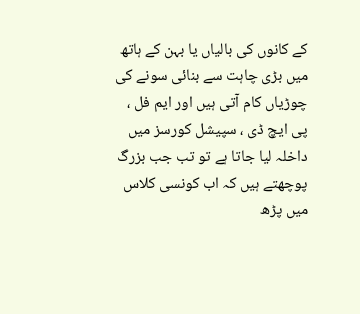کے کانوں کی بالیاں یا بہن کے ہاتھ میں بڑی چاہت سے بنائی سونے کی چوڑیاں کام آتی ہیں اور ایم فل ، پی ایچ ڈی ، سپیشل کورسز میں داخلہ لیا جاتا ہے تو تب جب بزرگ پوچھتے ہیں کہ اب کونسی کلاس میں پڑھ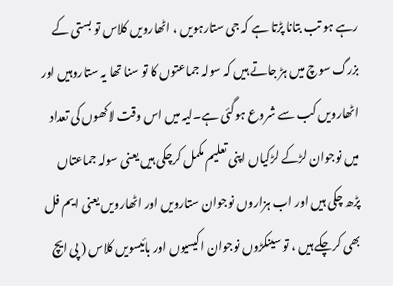رہے ہو تب بتانا پڑتا ہے کہ جی ستارہویں ، اٹھارویں کلاس تو بستی کے بزرگ سوچ میں ہڑ جاتے ہیں کہ سولہ جماعتوں کا تو سنا تھا یہ ستاروہیں اور اٹھارویں کب سے شروع ہوگئی ہے۔لیہ میں اس وقت لاکھوں کی تعداد میں نوجوان لڑکے لڑکیاں اپنی تعلیم مکمل کرچکی ہیں یعنی سولہ جماعتاں پڑھ چکی ہیں اور اب ہزاروں نوجوان ستارویں اور اٹھارویں یعنی ایم فل بھی کرچکے ہیں ، تو سینکڑوں نوجوان اکیسیوں اور بائیسویں کلاس ( پی ایچ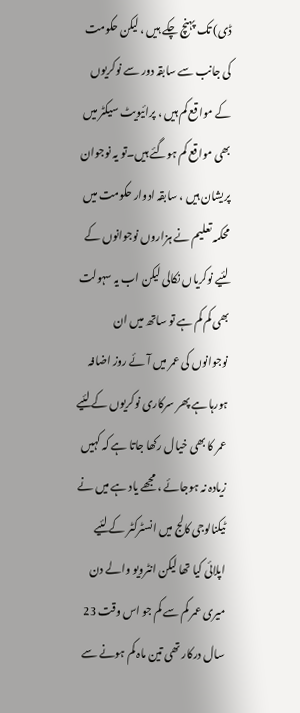ڈی) تک پہنچ چکے ہیں ، لیکن حکومت کی جانب سے سابقہ دور سے نوکریوں کے مواقع کم ہیں ، پرائیویٹ سیکٹر میں بھی مواقع کم ہوگئے ہیں۔تو یہ نوجوان پریشان ہیں ، سابقہ ادوار حکومت میں محکمہ تعلیم نے ہزاروں نوجوانوں کے لئیے نوکریاں نکالی لیکن اب یہ سہولت بھی کم کم ہے تو ساتھ میں ان نوجوانوں کی عمر میں آئے روز اضافہ ہورہا ہے پھر سرکاری نوکریوں کے لئیے عمر کا بھی خیال رکھا جاتا ہے کہ کہیں زیادہ نہ ہوجائے ، مجھے یاد ہے میں نے ٹیکنالوجی کالج میں انسٹرکٹر کے لئیے اپلائی کیا تھا لیکن انٹرویو والے دن میری عمر کم سے کم جو اس وقت 23 سال درکار تھی تین ماہ کم ہونے سے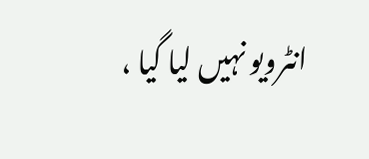انٹرویو نہیں لیا گیا ،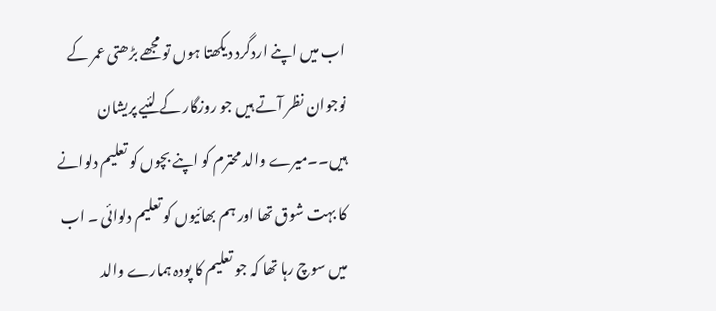اب میں اپنے اردگرد دیکھتا ہوں تو مجھے بڑھتی عمر کے نوجوان نظر آتے ہیں جو روزگار کے لئیے پریشان ہیں۔۔میرے والد محترم کو اپنے بچوں کو تعلیم دلوانے کا بہت شوق تھا اور ہم بھائیوں کو تعلیم دلوائی ۔ اب میں سوچ رہا تھا کہ جو تعلیم کا پودہ ہمارے والد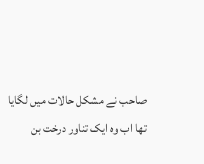صاحب نے مشکل حالات میں لگایا تھا اب وہ ایک تناور درخت بن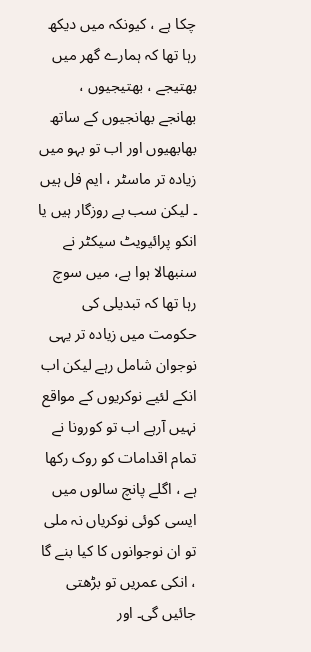چکا ہے ، کیونکہ میں دیکھ رہا تھا کہ ہمارے گھر میں بھتیجے ، بھتیجیوں ، بھانجے بھانجیوں کے ساتھ بھابھیوں اور اب تو بہو میں زیادہ تر ماسٹر ، ایم فل ہیں ۔ لیکن سب بے روزگار ہیں یا انکو پرائیویٹ سیکٹر نے سنبھالا ہوا ہے، میں سوچ رہا تھا کہ تبدیلی کی حکومت میں زیادہ تر یہی نوجوان شامل رہے لیکن اب انکے لئیے نوکریوں کے مواقع نہیں آرہے اب تو کورونا نے تمام اقدامات کو روک رکھا ہے ، اگلے پانچ سالوں میں ایسی کوئی نوکریاں نہ ملی تو ان نوجوانوں کا کیا بنے گا ، انکی عمریں تو بڑھتی جائیں گی۔ اور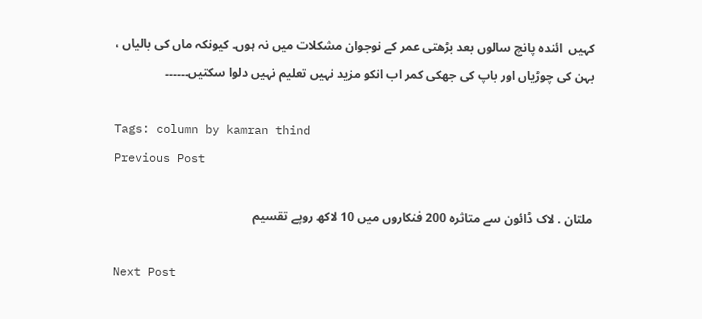کہیں  ائندہ پانچ سالوں بعد بڑھتی عمر کے نوجوان مشکلات میں نہ ہوں۔ کیونکہ ماں کی بالیاں ، بہن کی چوڑیاں اور باپ کی جھکی کمر اب انکو مزید نہیں تعلیم نہیں دلوا سکتیں۔۔۔۔۔۔

Tags: column by kamran thind
Previous Post

ملتان . لاک ڈائون سے متاثرہ 200 فنکاروں میں 10 لاکھ روپے تقسیم

Next Post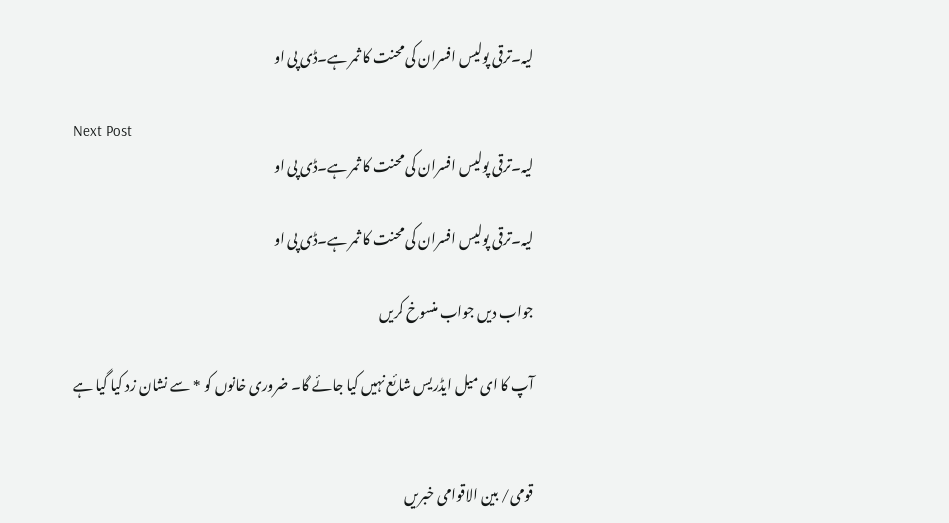لیہ۔ترقی پولیس افسران کی محنت کا ثمر ہے۔ڈی پی او

Next Post
لیہ۔ترقی پولیس افسران کی محنت کا ثمر ہے۔ڈی پی او

لیہ۔ترقی پولیس افسران کی محنت کا ثمر ہے۔ڈی پی او

جواب دیں جواب منسوخ کریں

آپ کا ای میل ایڈریس شائع نہیں کیا جائے گا۔ ضروری خانوں کو * سے نشان زد کیا گیا ہے


قومی/ بین الاقوامی خبریں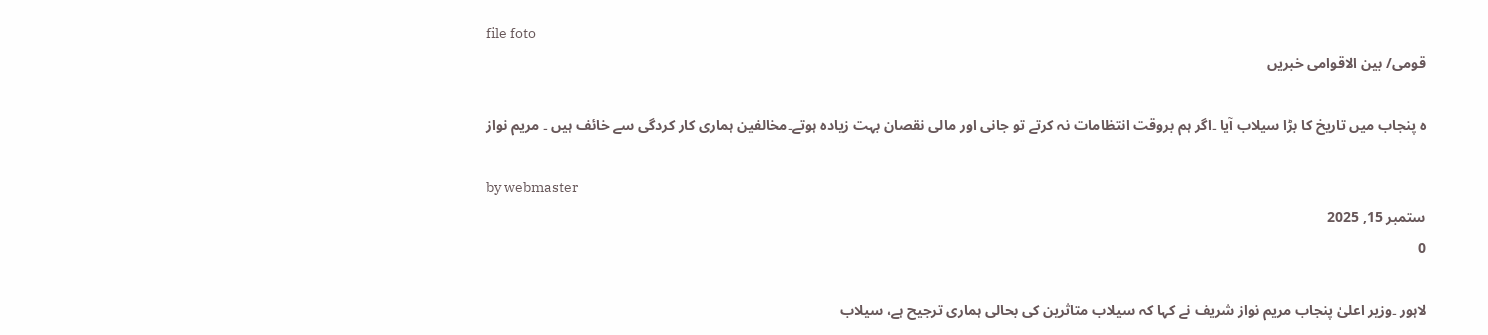file foto
قومی/ بین الاقوامی خبریں

ہ پنجاب میں تاریخ کا بڑا سیلاب آیا ۔اگر ہم بروقت انتظامات نہ کرتے تو جانی اور مالی نقصان بہت زیادہ ہوتے۔مخالفین ہماری کار کردگی سے خائف ہیں ۔ مریم نواز

by webmaster
ستمبر 15, 2025
0

لاہور ۔وزیر اعلیٰ پنجاب مریم نواز شریف نے کہا کہ سیلاب متاثرین کی بحالی ہماری ترجیح ہے، سیلاب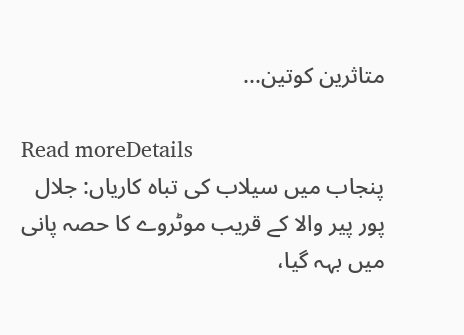متاثرین کوتین...

Read moreDetails
پنجاب میں سیلاب کی تباہ کاریاں: جلال پور پیر والا کے قریب موٹروے کا حصہ پانی میں بہہ گیا،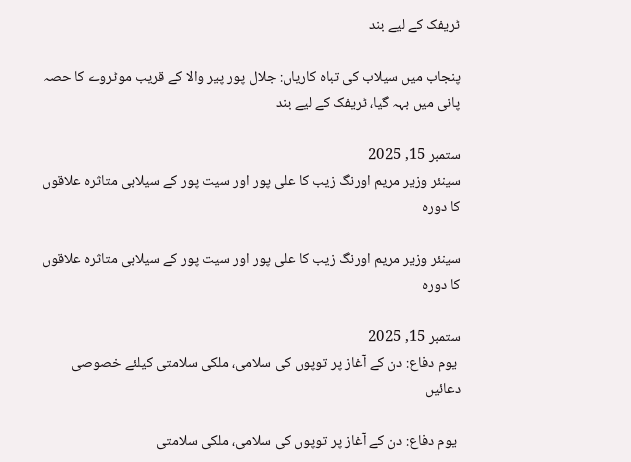ٹریفک کے لیے بند

پنجاب میں سیلاب کی تباہ کاریاں: جلال پور پیر والا کے قریب موٹروے کا حصہ پانی میں بہہ گیا، ٹریفک کے لیے بند

ستمبر 15, 2025
سینئر وزیر مریم اورنگ زیب کا علی پور اور سیت پور کے سیلابی متاثرہ علاقوں کا دورہ

سینئر وزیر مریم اورنگ زیب کا علی پور اور سیت پور کے سیلابی متاثرہ علاقوں کا دورہ

ستمبر 15, 2025
 یوم دفاع: دن کے آغاز پر توپوں کی سلامی، ملکی سلامتی کیلئے خصوصی دعائیں

 یوم دفاع: دن کے آغاز پر توپوں کی سلامی، ملکی سلامتی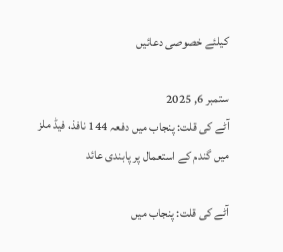کیلئے خصوصی دعائیں

ستمبر 6, 2025
آٹے کی قلت: پنجاب میں دفعہ 144 نافذ، فیڈ ملز میں گندم کے استعمال پر پابندی عائد

آٹے کی قلت: پنجاب میں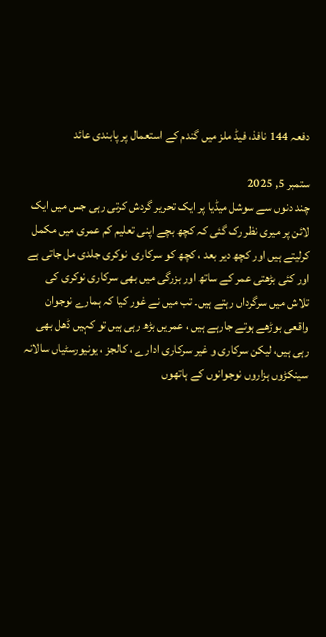دفعہ 144 نافذ، فیڈ ملز میں گندم کے استعمال پر پابندی عائد

ستمبر 5, 2025
چند دنوں سے سوشل میڈیا پر ایک تحریر گردش کرتی رہی جس میں ایک لائن پر میری نظر رک گئی کہ کچھ بچے اپنی تعلیم کم عمری میں مکمل کرلیتے ہیں اور کچھ دیر بعد ، کچھ کو سرکاری  نوکری جلدی مل جاتی ہے اور کئی بڑھتی عمر کے ساتھ اور بزرگی میں بھی سرکاری نوکری کی تلاش میں سرگرداں رہتے ہیں۔ تب میں نے غور کیا کہ ہمارے نوجوان واقعی بوڑھے ہوتے جارہے ہیں ، عمریں بڑھ رہی ہیں تو کہیں ڈھل بھی رہی ہیں، لیکن سرکاری و غیر سرکاری ادارے ، کالجز ، یونیورسٹیاں سالانہ سینکڑوں ہزاروں نوجوانوں کے ہاتھوں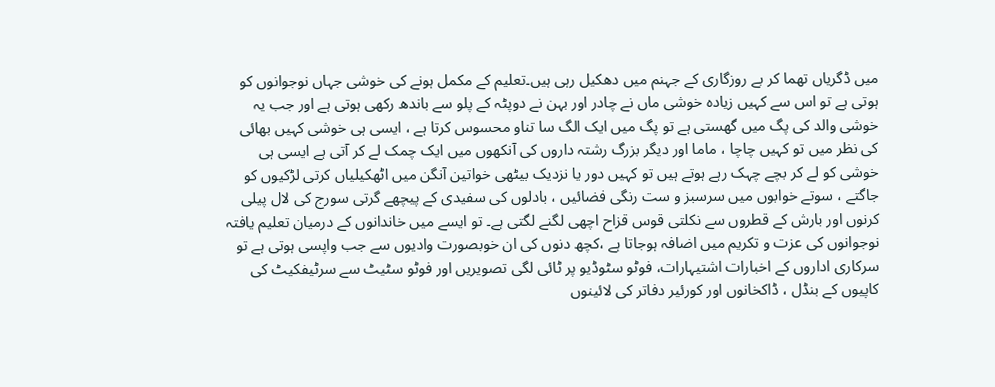میں ڈگریاں تھما کر بے روزگاری کے جہنم میں دھکیل رہی ہیں۔تعلیم کے مکمل ہونے کی خوشی جہاں نوجوانوں کو ہوتی ہے تو اس سے کہیں زیادہ خوشی ماں نے چادر اور بہن نے دوپٹہ کے پلو سے باندھ رکھی ہوتی ہے اور جب یہ خوشی والد کی پگ میں گھستی ہے تو پگ میں ایک الگ سا تناو محسوس کرتا ہے ، ایسی ہی خوشی کہیں بھائی کی نظر میں تو کہیں چاچا ، ماما اور دیگر بزرگ رشتہ داروں کی آنکھوں میں ایک چمک لے کر آتی ہے ایسی ہی خوشی کو لے کر بچے چہک رہے ہوتے ہیں تو کہیں دور یا نزدیک بیٹھی خواتین آنگن میں اٹھکیلیاں کرتی لڑکیوں کو جاگتے ، سوتے خوابوں میں سرسبز و ست رنگی فضائیں ، بادلوں کی سفیدی کے پیچھے گرتی سورج کی لال پیلی کرنوں اور بارش کے قطروں سے نکلتی قوس قزاح اچھی لگنے لگتی ہے۔ تو ایسے میں خاندانوں کے درمیان تعلیم یافتہ نوجوانوں کی عزت و تکریم میں اضافہ ہوجاتا ہے ،کچھ دنوں کی ان خوبصورت وادیوں سے جب واپسی ہوتی ہے تو سرکاری اداروں کے اخبارات اشتیہارات، فوٹو سٹوڈیو پر ٹائی لگی تصویریں اور فوٹو سٹیٹ سے سرٹیفکیٹ کی کاپیوں کے بنڈل ، ڈاکخانوں اور کورئیر دفاتر کی لائینوں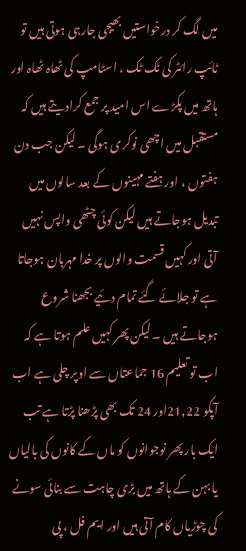میں لگ کر درخواستیں بھیجی جارہی ہوتی ہیں تو ٹائپ رائٹر کی ٹک ٹک ، اسٹامپ کی ٹھاہ ٹھاہ اور ہاتھ میں پکڑے اس امید پر جمع کرادیتے ہیں کہ مستقبل میں اچھی نوکری ہوگی ۔ لیکن جب دن ہفتوں ، اور ہفتے مہینوں کے بعد سالوں میں تبدیل ہوجاتے ہیں لیکن کوئی چٹھی واپس نہیں آتی اور کہیں قسمت والوں پر خدا مہربان ہوجاتا ہے تو جلائے گئے تمام دئیے بجھنا شروع ہوجاتے ہیں ۔ لیکن پھر کہیں علم ہوتا ہے کہ اب تو تعلیم 16 جماعتاں سے اوپر چلی ہے اب آپکو 21,22اور 24 تک بھی پڑھنا پڑتا ہے تب ایک بار پھر نوجوانوں کو ماں کے کانوں کی بالیاں یا بہن کے ہاتھ میں بڑی چاہت سے بنائی سونے کی چوڑیاں کام آتی ہیں اور ایم فل ، پی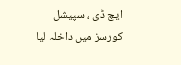ایچ ڈی ، سپیشل کورسز میں داخلہ لیا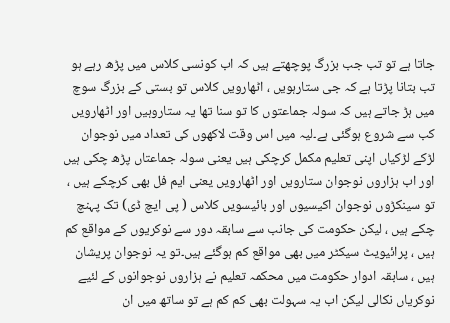جاتا ہے تو تب جب بزرگ پوچھتے ہیں کہ اب کونسی کلاس میں پڑھ رہے ہو تب بتانا پڑتا ہے کہ جی ستارہویں ، اٹھارویں کلاس تو بستی کے بزرگ سوچ میں ہڑ جاتے ہیں کہ سولہ جماعتوں کا تو سنا تھا یہ ستاروہیں اور اٹھارویں کب سے شروع ہوگئی ہے۔لیہ میں اس وقت لاکھوں کی تعداد میں نوجوان لڑکے لڑکیاں اپنی تعلیم مکمل کرچکی ہیں یعنی سولہ جماعتاں پڑھ چکی ہیں اور اب ہزاروں نوجوان ستارویں اور اٹھارویں یعنی ایم فل بھی کرچکے ہیں ، تو سینکڑوں نوجوان اکیسیوں اور بائیسویں کلاس ( پی ایچ ڈی) تک پہنچ چکے ہیں ، لیکن حکومت کی جانب سے سابقہ دور سے نوکریوں کے مواقع کم ہیں ، پرائیویٹ سیکٹر میں بھی مواقع کم ہوگئے ہیں۔تو یہ نوجوان پریشان ہیں ، سابقہ ادوار حکومت میں محکمہ تعلیم نے ہزاروں نوجوانوں کے لئیے نوکریاں نکالی لیکن اب یہ سہولت بھی کم کم ہے تو ساتھ میں ان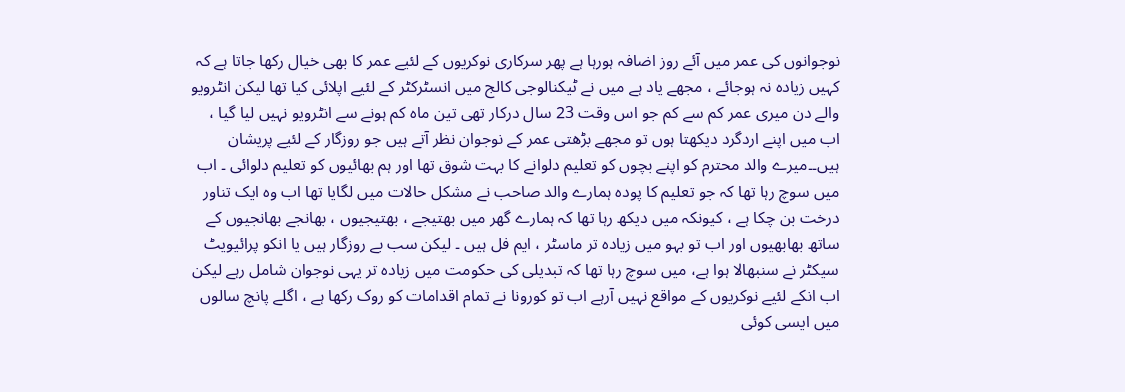نوجوانوں کی عمر میں آئے روز اضافہ ہورہا ہے پھر سرکاری نوکریوں کے لئیے عمر کا بھی خیال رکھا جاتا ہے کہ کہیں زیادہ نہ ہوجائے ، مجھے یاد ہے میں نے ٹیکنالوجی کالج میں انسٹرکٹر کے لئیے اپلائی کیا تھا لیکن انٹرویو والے دن میری عمر کم سے کم جو اس وقت 23 سال درکار تھی تین ماہ کم ہونے سے انٹرویو نہیں لیا گیا ، اب میں اپنے اردگرد دیکھتا ہوں تو مجھے بڑھتی عمر کے نوجوان نظر آتے ہیں جو روزگار کے لئیے پریشان ہیں۔۔میرے والد محترم کو اپنے بچوں کو تعلیم دلوانے کا بہت شوق تھا اور ہم بھائیوں کو تعلیم دلوائی ۔ اب میں سوچ رہا تھا کہ جو تعلیم کا پودہ ہمارے والد صاحب نے مشکل حالات میں لگایا تھا اب وہ ایک تناور درخت بن چکا ہے ، کیونکہ میں دیکھ رہا تھا کہ ہمارے گھر میں بھتیجے ، بھتیجیوں ، بھانجے بھانجیوں کے ساتھ بھابھیوں اور اب تو بہو میں زیادہ تر ماسٹر ، ایم فل ہیں ۔ لیکن سب بے روزگار ہیں یا انکو پرائیویٹ سیکٹر نے سنبھالا ہوا ہے، میں سوچ رہا تھا کہ تبدیلی کی حکومت میں زیادہ تر یہی نوجوان شامل رہے لیکن اب انکے لئیے نوکریوں کے مواقع نہیں آرہے اب تو کورونا نے تمام اقدامات کو روک رکھا ہے ، اگلے پانچ سالوں میں ایسی کوئی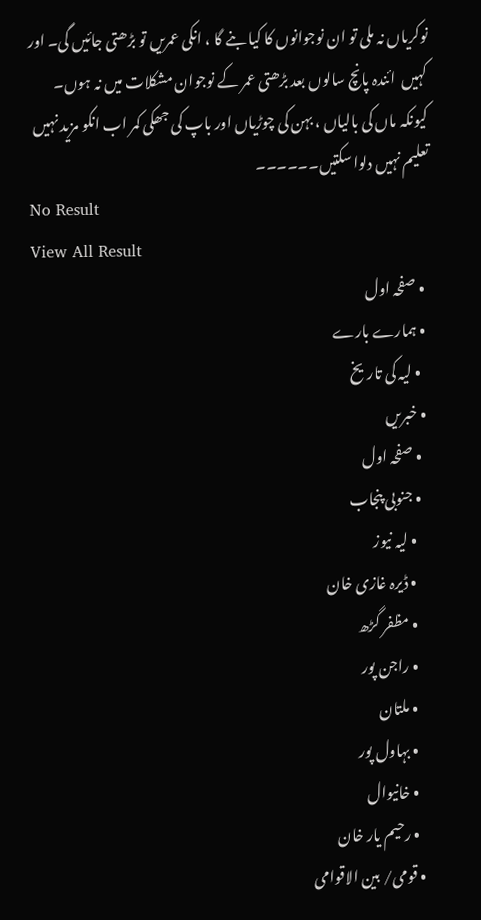نوکریاں نہ ملی تو ان نوجوانوں کا کیا بنے گا ، انکی عمریں تو بڑھتی جائیں گی۔ اور کہیں  ائندہ پانچ سالوں بعد بڑھتی عمر کے نوجوان مشکلات میں نہ ہوں۔ کیونکہ ماں کی بالیاں ، بہن کی چوڑیاں اور باپ کی جھکی کمر اب انکو مزید نہیں تعلیم نہیں دلوا سکتیں۔۔۔۔۔۔
No Result
View All Result
  • صفحہ اول
  • ہمارے بارے
    • لیہ کی تاریخ
  • خبریں
    • صفحہ اول
    • جنوبی پنجاب
      • لیہ نیوز
      • ڈیرہ غازی خان
      • مظفر گڑھ
      • راجن پور
      • ملتان
      • بہاول پور
      • خانیوال
      • رحیم یار خان
    • قومی/ بین الاقوامی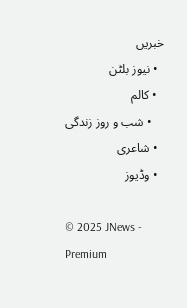خبریں
  • نیوز بلٹن
  • کالم
    • شب و روز زندگی
  • شاعری
  • وڈیوز

© 2025 JNews - Premium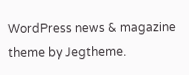WordPress news & magazine theme by Jegtheme.